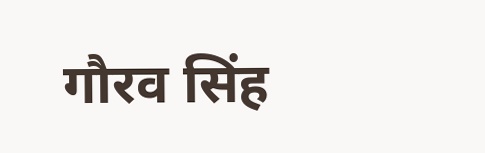गौरव सिंह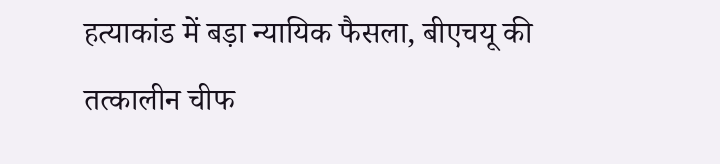हत्याकांड में बड़ा न्यायिक फैसला, बीएचयू की तत्कालीन चीफ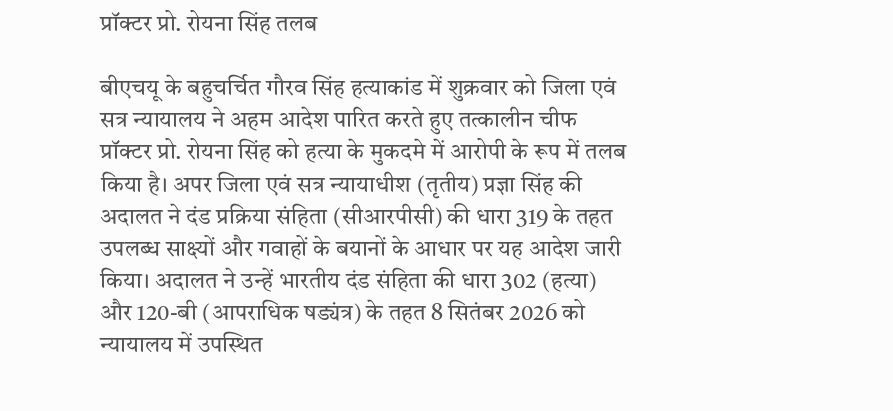प्रॉक्टर प्रो. रोयना सिंह तलब

बीएचयू के बहुचर्चित गौरव सिंह हत्याकांड में शुक्रवार को जिला एवं सत्र न्यायालय ने अहम आदेश पारित करते हुए तत्कालीन चीफ प्रॉक्टर प्रो. रोयना सिंह को हत्या के मुकदमे में आरोपी के रूप में तलब किया है। अपर जिला एवं सत्र न्यायाधीश (तृतीय) प्रज्ञा सिंह की अदालत ने दंड प्रक्रिया संहिता (सीआरपीसी) की धारा 319 के तहत उपलब्ध साक्ष्यों और गवाहों के बयानों के आधार पर यह आदेश जारी किया। अदालत ने उन्हें भारतीय दंड संहिता की धारा 302 (हत्या) और 120-बी (आपराधिक षड्यंत्र) के तहत 8 सितंबर 2026 को न्यायालय में उपस्थित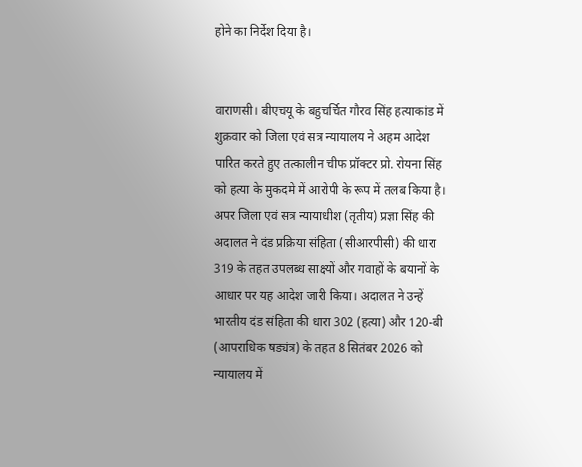होने का निर्देश दिया है।


वाराणसी। बीएचयू के बहुचर्चित गौरव सिंह हत्याकांड में शुक्रवार को जिला एवं सत्र न्यायालय ने अहम आदेश पारित करते हुए तत्कालीन चीफ प्रॉक्टर प्रो. रोयना सिंह को हत्या के मुकदमे में आरोपी के रूप में तलब किया है। अपर जिला एवं सत्र न्यायाधीश (तृतीय) प्रज्ञा सिंह की अदालत ने दंड प्रक्रिया संहिता (सीआरपीसी) की धारा 319 के तहत उपलब्ध साक्ष्यों और गवाहों के बयानों के आधार पर यह आदेश जारी किया। अदालत ने उन्हें भारतीय दंड संहिता की धारा 302 (हत्या) और 120-बी (आपराधिक षड्यंत्र) के तहत 8 सितंबर 2026 को न्यायालय में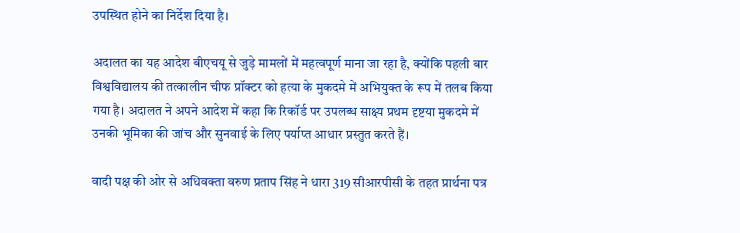उपस्थित होने का निर्देश दिया है।

अदालत का यह आदेश बीएचयू से जुड़े मामलों में महत्वपूर्ण माना जा रहा है, क्योंकि पहली बार विश्वविद्यालय की तत्कालीन चीफ प्रॉक्टर को हत्या के मुकदमे में अभियुक्त के रूप में तलब किया गया है। अदालत ने अपने आदेश में कहा कि रिकॉर्ड पर उपलब्ध साक्ष्य प्रथम दृष्टया मुकदमे में उनकी भूमिका की जांच और सुनवाई के लिए पर्याप्त आधार प्रस्तुत करते हैं।

वादी पक्ष की ओर से अधिवक्ता वरुण प्रताप सिंह ने धारा 319 सीआरपीसी के तहत प्रार्थना पत्र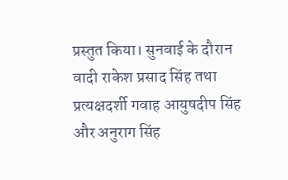प्रस्तुत किया। सुनवाई के दौरान वादी राकेश प्रसाद सिंह तथा प्रत्यक्षदर्शी गवाह आयुषदीप सिंह और अनुराग सिंह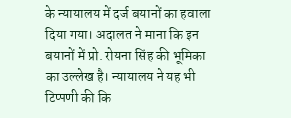के न्यायालय में दर्ज बयानों का हवाला दिया गया। अदालत ने माना कि इन बयानों में प्रो. रोयना सिंह की भूमिका का उल्लेख है। न्यायालय ने यह भी टिप्पणी की कि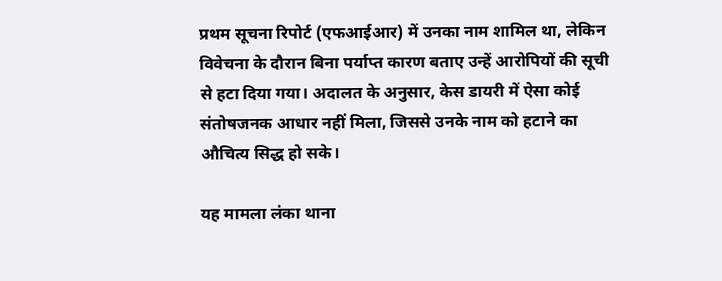प्रथम सूचना रिपोर्ट (एफआईआर) में उनका नाम शामिल था, लेकिन विवेचना के दौरान बिना पर्याप्त कारण बताए उन्हें आरोपियों की सूची से हटा दिया गया। अदालत के अनुसार, केस डायरी में ऐसा कोई संतोषजनक आधार नहीं मिला, जिससे उनके नाम को हटाने का औचित्य सिद्ध हो सके।

यह मामला लंका थाना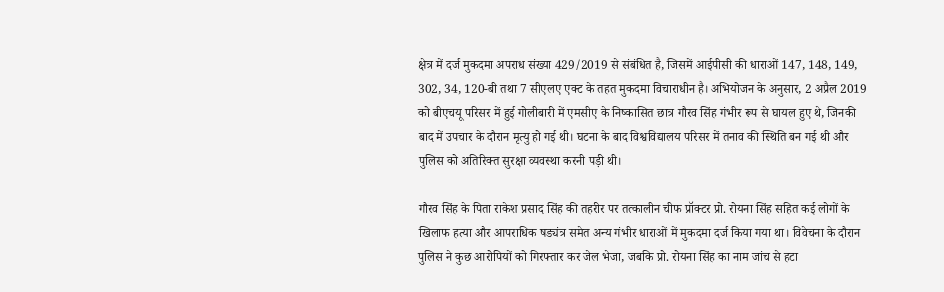क्षेत्र में दर्ज मुकदमा अपराध संख्या 429/2019 से संबंधित है, जिसमें आईपीसी की धाराओं 147, 148, 149, 302, 34, 120-बी तथा 7 सीएलए एक्ट के तहत मुकदमा विचाराधीन है। अभियोजन के अनुसार, 2 अप्रैल 2019 को बीएचयू परिसर में हुई गोलीबारी में एमसीए के निष्कासित छात्र गौरव सिंह गंभीर रूप से घायल हुए थे, जिनकी बाद में उपचार के दौरान मृत्यु हो गई थी। घटना के बाद विश्वविद्यालय परिसर में तनाव की स्थिति बन गई थी और पुलिस को अतिरिक्त सुरक्षा व्यवस्था करनी पड़ी थी।

गौरव सिंह के पिता राकेश प्रसाद सिंह की तहरीर पर तत्कालीन चीफ प्रॉक्टर प्रो. रोयना सिंह सहित कई लोगों के खिलाफ हत्या और आपराधिक षड्यंत्र समेत अन्य गंभीर धाराओं में मुकदमा दर्ज किया गया था। विवेचना के दौरान पुलिस ने कुछ आरोपियों को गिरफ्तार कर जेल भेजा, जबकि प्रो. रोयना सिंह का नाम जांच से हटा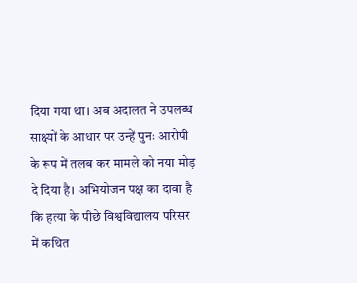दिया गया था। अब अदालत ने उपलब्ध साक्ष्यों के आधार पर उन्हें पुनः आरोपी के रूप में तलब कर मामले को नया मोड़ दे दिया है। अभियोजन पक्ष का दावा है कि हत्या के पीछे विश्वविद्यालय परिसर में कथित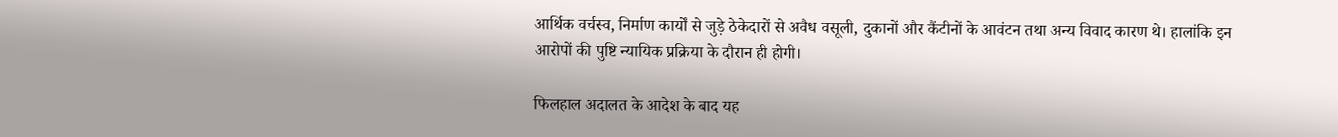आर्थिक वर्चस्व, निर्माण कार्यों से जुड़े ठेकेदारों से अवैध वसूली, दुकानों और कैंटीनों के आवंटन तथा अन्य विवाद कारण थे। हालांकि इन आरोपों की पुष्टि न्यायिक प्रक्रिया के दौरान ही होगी।

फिलहाल अदालत के आदेश के बाद यह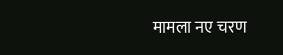मामला नए चरण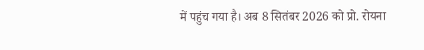में पहुंच गया है। अब 8 सितंबर 2026 को प्रो. रोयना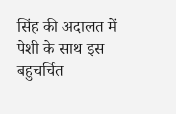सिंह की अदालत में पेशी के साथ इस बहुचर्चित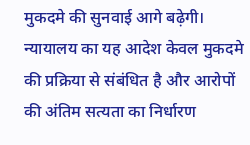मुकदमे की सुनवाई आगे बढ़ेगी। न्यायालय का यह आदेश केवल मुकदमे की प्रक्रिया से संबंधित है और आरोपों की अंतिम सत्यता का निर्धारण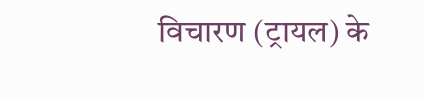विचारण (ट्रायल) के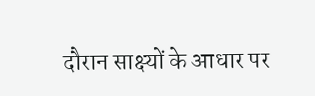दौरान साक्ष्यों के आधार पर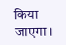किया जाएगा।